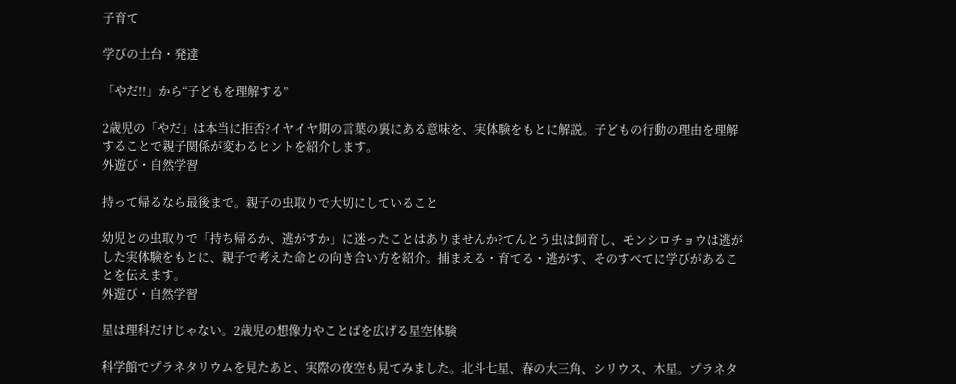子育て

学びの土台・発達

「やだ!!」から“子どもを理解する”

2歳児の「やだ」は本当に拒否?イヤイヤ期の言葉の裏にある意味を、実体験をもとに解説。子どもの行動の理由を理解することで親子関係が変わるヒントを紹介します。
外遊び・自然学習

持って帰るなら最後まで。親子の虫取りで大切にしていること

幼児との虫取りで「持ち帰るか、逃がすか」に迷ったことはありませんか?てんとう虫は飼育し、モンシロチョウは逃がした実体験をもとに、親子で考えた命との向き合い方を紹介。捕まえる・育てる・逃がす、そのすべてに学びがあることを伝えます。
外遊び・自然学習

星は理科だけじゃない。2歳児の想像力やことばを広げる星空体験

科学館でプラネタリウムを見たあと、実際の夜空も見てみました。北斗七星、春の大三角、シリウス、木星。プラネタ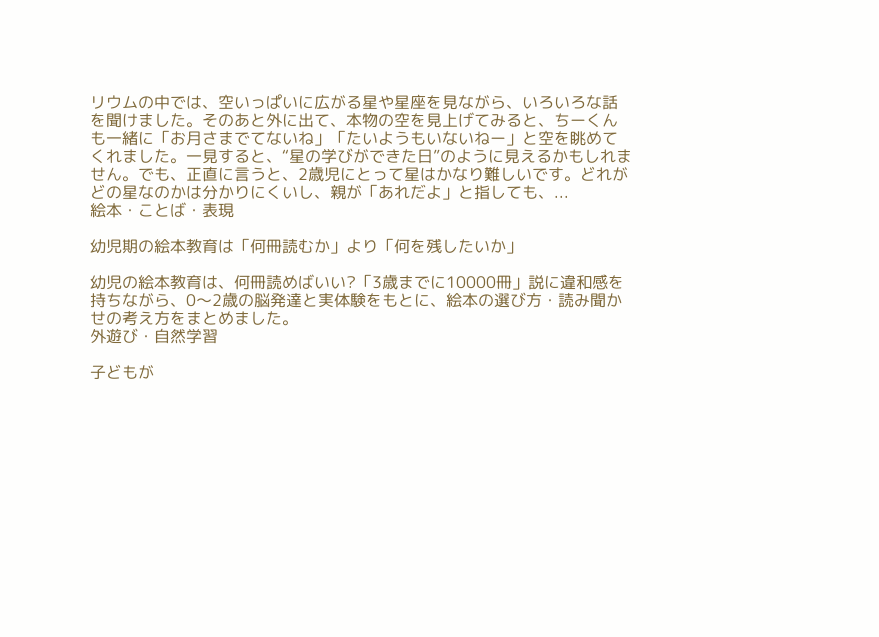リウムの中では、空いっぱいに広がる星や星座を見ながら、いろいろな話を聞けました。そのあと外に出て、本物の空を見上げてみると、ちーくんも一緒に「お月さまでてないね」「たいようもいないねー」と空を眺めてくれました。一見すると、“星の学びができた日”のように見えるかもしれません。でも、正直に言うと、2歳児にとって星はかなり難しいです。どれがどの星なのかは分かりにくいし、親が「あれだよ」と指しても、...
絵本・ことば・表現

幼児期の絵本教育は「何冊読むか」より「何を残したいか」

幼児の絵本教育は、何冊読めばいい?「3歳までに10000冊」説に違和感を持ちながら、0〜2歳の脳発達と実体験をもとに、絵本の選び方・読み聞かせの考え方をまとめました。
外遊び・自然学習

子どもが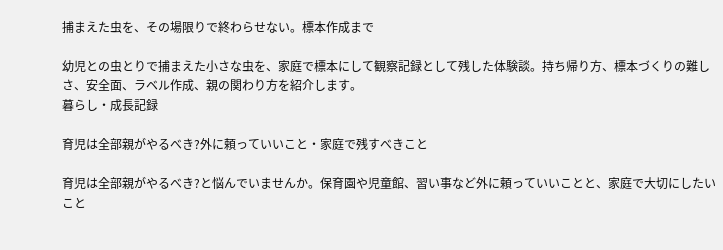捕まえた虫を、その場限りで終わらせない。標本作成まで

幼児との虫とりで捕まえた小さな虫を、家庭で標本にして観察記録として残した体験談。持ち帰り方、標本づくりの難しさ、安全面、ラベル作成、親の関わり方を紹介します。
暮らし・成長記録

育児は全部親がやるべき?外に頼っていいこと・家庭で残すべきこと

育児は全部親がやるべき?と悩んでいませんか。保育園や児童館、習い事など外に頼っていいことと、家庭で大切にしたいこと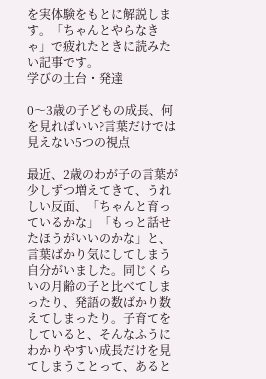を実体験をもとに解説します。「ちゃんとやらなきゃ」で疲れたときに読みたい記事です。
学びの土台・発達

0〜3歳の子どもの成長、何を見ればいい?言葉だけでは見えない5つの視点

最近、2歳のわが子の言葉が少しずつ増えてきて、うれしい反面、「ちゃんと育っているかな」「もっと話せたほうがいいのかな」と、言葉ばかり気にしてしまう自分がいました。同じくらいの月齢の子と比べてしまったり、発語の数ばかり数えてしまったり。子育てをしていると、そんなふうにわかりやすい成長だけを見てしまうことって、あると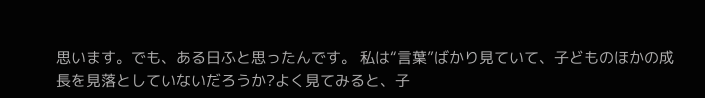思います。でも、ある日ふと思ったんです。 私は“言葉”ばかり見ていて、子どものほかの成長を見落としていないだろうか?よく見てみると、子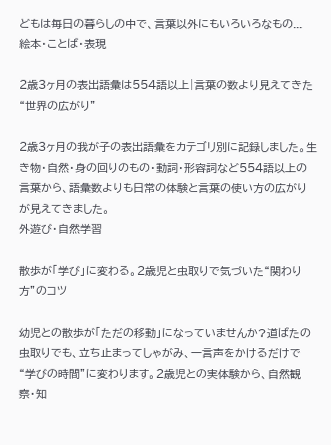どもは毎日の暮らしの中で、言葉以外にもいろいろなもの...
絵本・ことば・表現

2歳3ヶ月の表出語彙は554語以上|言葉の数より見えてきた“世界の広がり”

2歳3ヶ月の我が子の表出語彙をカテゴリ別に記録しました。生き物・自然・身の回りのもの・動詞・形容詞など554語以上の言葉から、語彙数よりも日常の体験と言葉の使い方の広がりが見えてきました。
外遊び・自然学習

散歩が「学び」に変わる。2歳児と虫取りで気づいた“関わり方”のコツ

幼児との散歩が「ただの移動」になっていませんか?道ばたの虫取りでも、立ち止まってしゃがみ、一言声をかけるだけで“学びの時間”に変わります。2歳児との実体験から、自然観察・知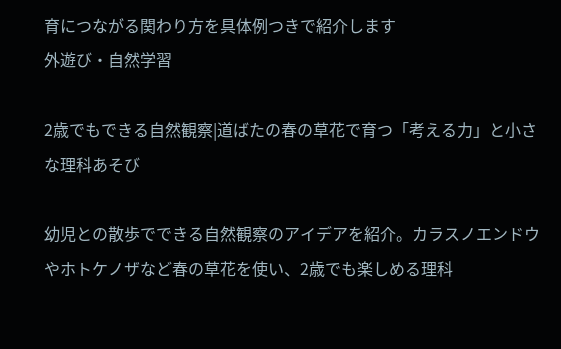育につながる関わり方を具体例つきで紹介します
外遊び・自然学習

2歳でもできる自然観察|道ばたの春の草花で育つ「考える力」と小さな理科あそび

幼児との散歩でできる自然観察のアイデアを紹介。カラスノエンドウやホトケノザなど春の草花を使い、2歳でも楽しめる理科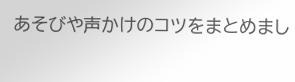あそびや声かけのコツをまとめまし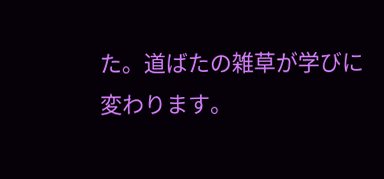た。道ばたの雑草が学びに変わります。